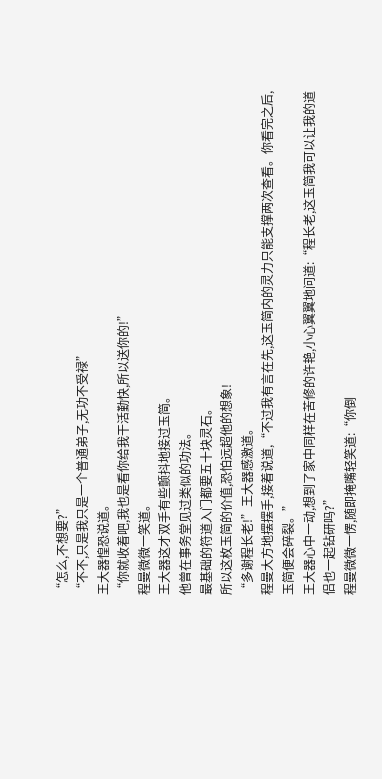“怎么,不想要?”
“不不,只是我只是一个普通弟子,无功不受禄”
王大器惶恐说道。
“你就收着吧,我也是看你给我干活勤快,所以送你的!”
程曼微微一笑道。
王大器这才双手有些颤抖地接过玉简。
他曾在事务堂见过类似的功法。
最基础的符道入门都要五十块灵石。
所以这枚玉简的价值,恐怕远超他的想象!
“多谢程长老!”王大器感激道。
程曼大方地摆摆手,接着说道,“不过我有言在先,这玉简内的灵力只能支撑两次查看。你看完之后,玉简便会碎裂。”
王大器心中一动,想到了家中同样在苦修的许艳,小心翼翼地问道:“程长老,这玉简我可以让我的道侣也一起钻研吗?”
程曼微微一愣,随即掩嘴轻笑道:“你倒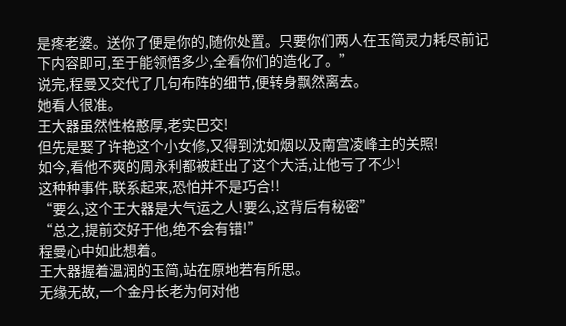是疼老婆。送你了便是你的,随你处置。只要你们两人在玉简灵力耗尽前记下内容即可,至于能领悟多少,全看你们的造化了。”
说完,程曼又交代了几句布阵的细节,便转身飘然离去。
她看人很准。
王大器虽然性格憨厚,老实巴交!
但先是娶了许艳这个小女修,又得到沈如烟以及南宫凌峰主的关照!
如今,看他不爽的周永利都被赶出了这个大活,让他亏了不少!
这种种事件,联系起来,恐怕并不是巧合!!
“要么,这个王大器是大气运之人!要么,这背后有秘密”
“总之,提前交好于他,绝不会有错!”
程曼心中如此想着。
王大器握着温润的玉简,站在原地若有所思。
无缘无故,一个金丹长老为何对他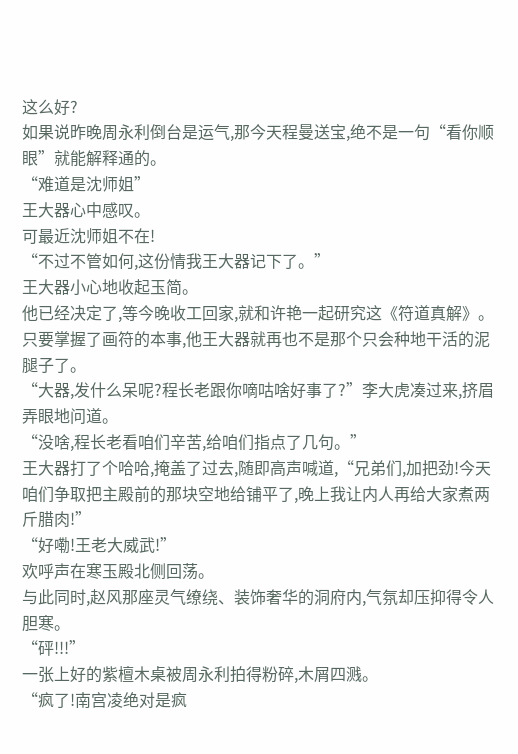这么好?
如果说昨晚周永利倒台是运气,那今天程曼送宝,绝不是一句“看你顺眼”就能解释通的。
“难道是沈师姐”
王大器心中感叹。
可最近沈师姐不在!
“不过不管如何,这份情我王大器记下了。”
王大器小心地收起玉简。
他已经决定了,等今晚收工回家,就和许艳一起研究这《符道真解》。
只要掌握了画符的本事,他王大器就再也不是那个只会种地干活的泥腿子了。
“大器,发什么呆呢?程长老跟你嘀咕啥好事了?”李大虎凑过来,挤眉弄眼地问道。
“没啥,程长老看咱们辛苦,给咱们指点了几句。”
王大器打了个哈哈,掩盖了过去,随即高声喊道,“兄弟们,加把劲!今天咱们争取把主殿前的那块空地给铺平了,晚上我让内人再给大家煮两斤腊肉!”
“好嘞!王老大威武!”
欢呼声在寒玉殿北侧回荡。
与此同时,赵风那座灵气缭绕、装饰奢华的洞府内,气氛却压抑得令人胆寒。
“砰!!!”
一张上好的紫檀木桌被周永利拍得粉碎,木屑四溅。
“疯了!南宫凌绝对是疯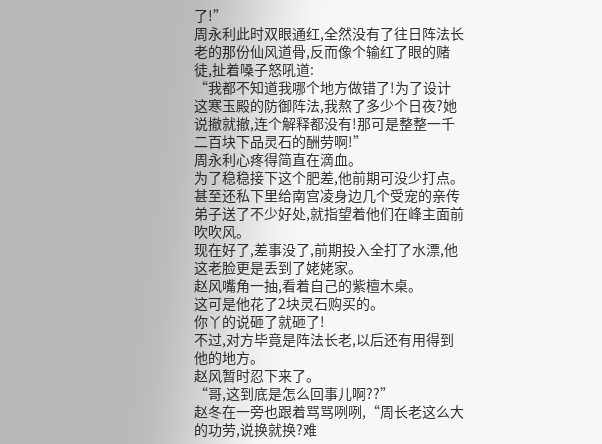了!”
周永利此时双眼通红,全然没有了往日阵法长老的那份仙风道骨,反而像个输红了眼的赌徒,扯着嗓子怒吼道:
“我都不知道我哪个地方做错了!为了设计这寒玉殿的防御阵法,我熬了多少个日夜?她说撤就撤,连个解释都没有!那可是整整一千二百块下品灵石的酬劳啊!”
周永利心疼得简直在滴血。
为了稳稳接下这个肥差,他前期可没少打点。
甚至还私下里给南宫凌身边几个受宠的亲传弟子送了不少好处,就指望着他们在峰主面前吹吹风。
现在好了,差事没了,前期投入全打了水漂,他这老脸更是丢到了姥姥家。
赵风嘴角一抽,看着自己的紫檀木桌。
这可是他花了2块灵石购买的。
你丫的说砸了就砸了!
不过,对方毕竟是阵法长老,以后还有用得到他的地方。
赵风暂时忍下来了。
“哥,这到底是怎么回事儿啊??”
赵冬在一旁也跟着骂骂咧咧,“周长老这么大的功劳,说换就换?难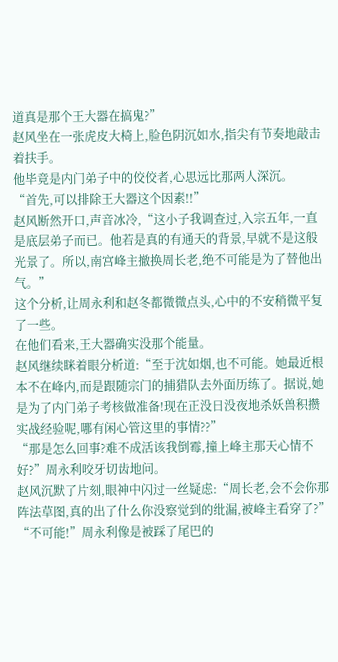道真是那个王大器在搞鬼?”
赵风坐在一张虎皮大椅上,脸色阴沉如水,指尖有节奏地敲击着扶手。
他毕竟是内门弟子中的佼佼者,心思远比那两人深沉。
“首先,可以排除王大器这个因素!!”
赵风断然开口,声音冰冷,“这小子我调查过,入宗五年,一直是底层弟子而已。他若是真的有通天的背景,早就不是这般光景了。所以,南宫峰主撤换周长老,绝不可能是为了替他出气。”
这个分析,让周永利和赵冬都微微点头,心中的不安稍微平复了一些。
在他们看来,王大器确实没那个能量。
赵风继续眯着眼分析道:“至于沈如烟,也不可能。她最近根本不在峰内,而是跟随宗门的捕猎队去外面历练了。据说,她是为了内门弟子考核做准备!现在正没日没夜地杀妖兽积攒实战经验呢,哪有闲心管这里的事情??”
“那是怎么回事?难不成活该我倒霉,撞上峰主那天心情不好?”周永利咬牙切齿地问。
赵风沉默了片刻,眼神中闪过一丝疑虑:“周长老,会不会你那阵法草图,真的出了什么你没察觉到的纰漏,被峰主看穿了?”
“不可能!”周永利像是被踩了尾巴的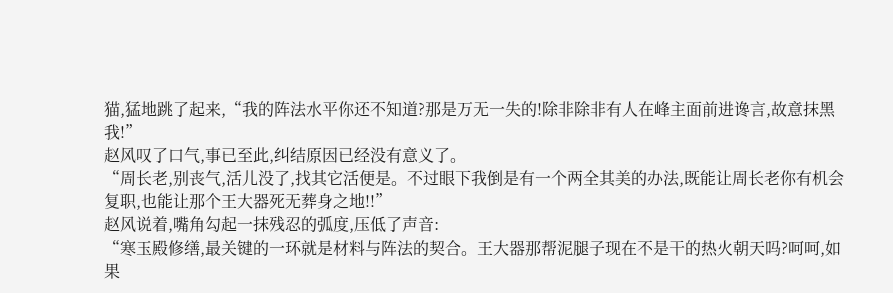猫,猛地跳了起来,“我的阵法水平你还不知道?那是万无一失的!除非除非有人在峰主面前进谗言,故意抹黑我!”
赵风叹了口气,事已至此,纠结原因已经没有意义了。
“周长老,别丧气,活儿没了,找其它活便是。不过眼下我倒是有一个两全其美的办法,既能让周长老你有机会复职,也能让那个王大器死无葬身之地!!”
赵风说着,嘴角勾起一抹残忍的弧度,压低了声音:
“寒玉殿修缮,最关键的一环就是材料与阵法的契合。王大器那帮泥腿子现在不是干的热火朝天吗?呵呵,如果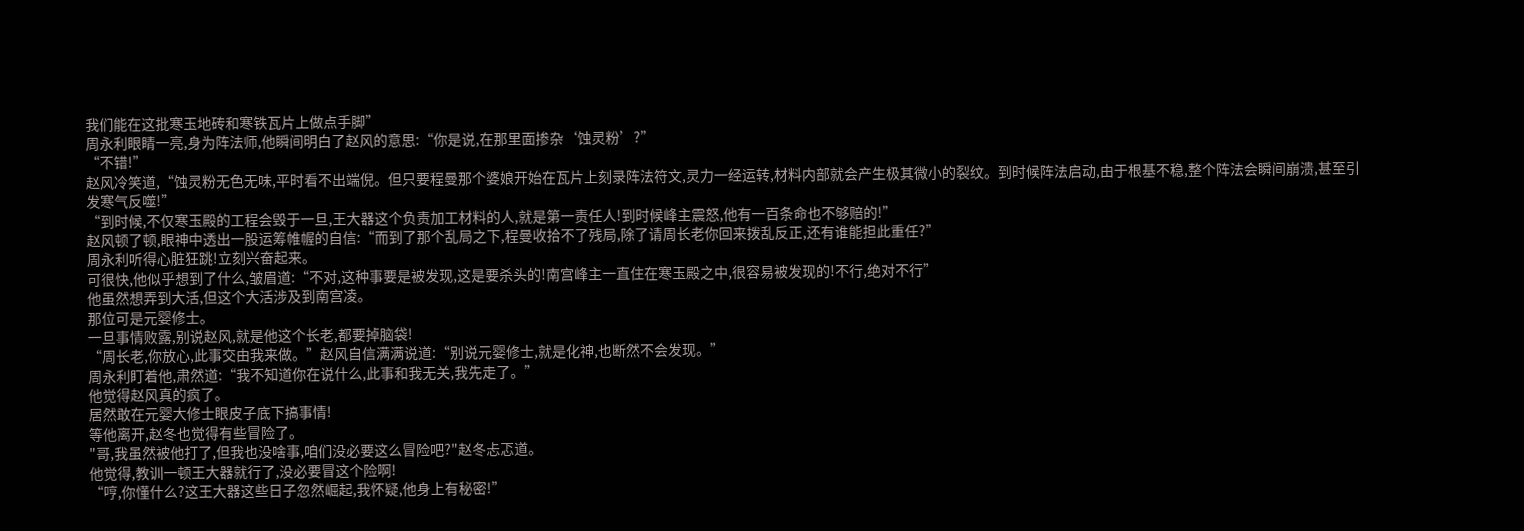我们能在这批寒玉地砖和寒铁瓦片上做点手脚”
周永利眼睛一亮,身为阵法师,他瞬间明白了赵风的意思:“你是说,在那里面掺杂‘蚀灵粉’?”
“不错!”
赵风冷笑道,“蚀灵粉无色无味,平时看不出端倪。但只要程曼那个婆娘开始在瓦片上刻录阵法符文,灵力一经运转,材料内部就会产生极其微小的裂纹。到时候阵法启动,由于根基不稳,整个阵法会瞬间崩溃,甚至引发寒气反噬!”
“到时候,不仅寒玉殿的工程会毁于一旦,王大器这个负责加工材料的人,就是第一责任人!到时候峰主震怒,他有一百条命也不够赔的!”
赵风顿了顿,眼神中透出一股运筹帷幄的自信:“而到了那个乱局之下,程曼收拾不了残局,除了请周长老你回来拨乱反正,还有谁能担此重任?”
周永利听得心脏狂跳!立刻兴奋起来。
可很快,他似乎想到了什么,皱眉道:“不对,这种事要是被发现,这是要杀头的!南宫峰主一直住在寒玉殿之中,很容易被发现的!不行,绝对不行”
他虽然想弄到大活,但这个大活涉及到南宫凌。
那位可是元婴修士。
一旦事情败露,别说赵风,就是他这个长老,都要掉脑袋!
“周长老,你放心,此事交由我来做。”赵风自信满满说道:“别说元婴修士,就是化神,也断然不会发现。”
周永利盯着他,肃然道:“我不知道你在说什么,此事和我无关,我先走了。”
他觉得赵风真的疯了。
居然敢在元婴大修士眼皮子底下搞事情!
等他离开,赵冬也觉得有些冒险了。
"哥,我虽然被他打了,但我也没啥事,咱们没必要这么冒险吧?"赵冬忐忑道。
他觉得,教训一顿王大器就行了,没必要冒这个险啊!
“哼,你懂什么?这王大器这些日子忽然崛起,我怀疑,他身上有秘密!”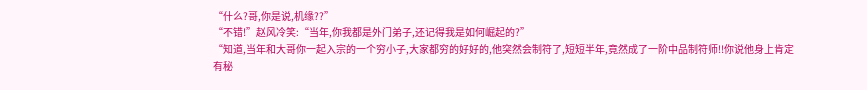“什么?哥,你是说,机缘??”
“不错!”赵风冷笑:“当年,你我都是外门弟子,还记得我是如何崛起的?”
“知道,当年和大哥你一起入宗的一个穷小子,大家都穷的好好的,他突然会制符了,短短半年,竟然成了一阶中品制符师!!你说他身上肯定有秘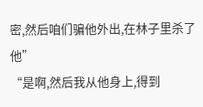密,然后咱们骗他外出,在林子里杀了他”
“是啊,然后我从他身上,得到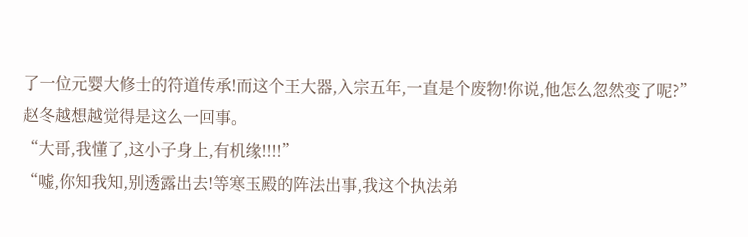了一位元婴大修士的符道传承!而这个王大器,入宗五年,一直是个废物!你说,他怎么忽然变了呢?”
赵冬越想越觉得是这么一回事。
“大哥,我懂了,这小子身上,有机缘!!!!”
“嘘,你知我知,别透露出去!等寒玉殿的阵法出事,我这个执法弟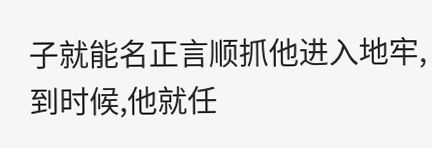子就能名正言顺抓他进入地牢,到时候,他就任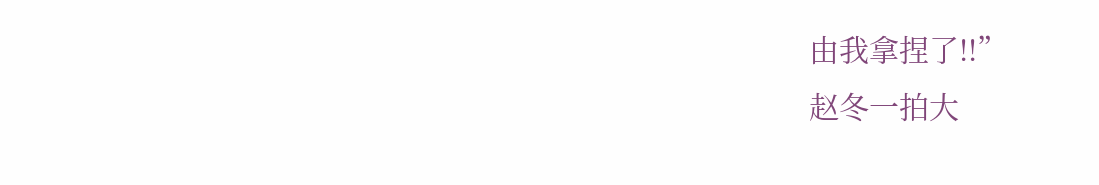由我拿捏了!!”
赵冬一拍大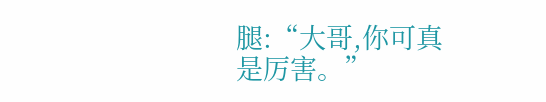腿:“大哥,你可真是厉害。”